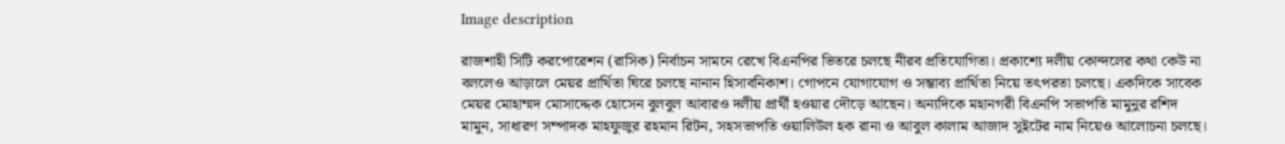Image description

রাজশাহী সিটি করপোরেশন (রাসিক) নির্বাচন সামনে রেখে বিএনপির ভিতরে চলছে নীরব প্রতিযোগিতা। প্রকাশ্যে দলীয় কোন্দলের কথা কেউ না বললেও আড়ালে মেয়র প্রার্থিতা ঘিরে চলছে নানান হিসাবনিকাশ। গোপনে যোগাযোগ ও সম্ভাব্য প্রার্থিতা নিয়ে তৎপরতা চলছে। একদিকে সাবেক মেয়র মোহাম্মদ মোসাদ্দেক হোসেন বুলবুল আবারও দলীয় প্রার্থী হওয়ার দৌড়ে আছেন। অন্যদিকে মহানগরী বিএনপি সভাপতি মামুনুর রশিদ মামুন, সাধারণ সম্পাদক মাহফুজুর রহমান রিটন, সহসভাপতি ওয়ালিউল হক রানা ও আবুল কালাম আজাদ সুইটের নাম নিয়েও আলোচনা চলছে।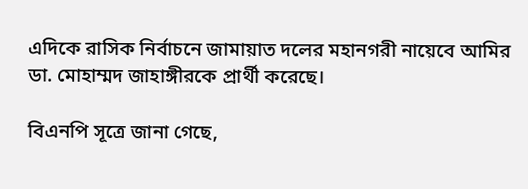এদিকে রাসিক নির্বাচনে জামায়াত দলের মহানগরী নায়েবে আমির ডা. মোহাম্মদ জাহাঙ্গীরকে প্রার্থী করেছে।

বিএনপি সূত্রে জানা গেছে,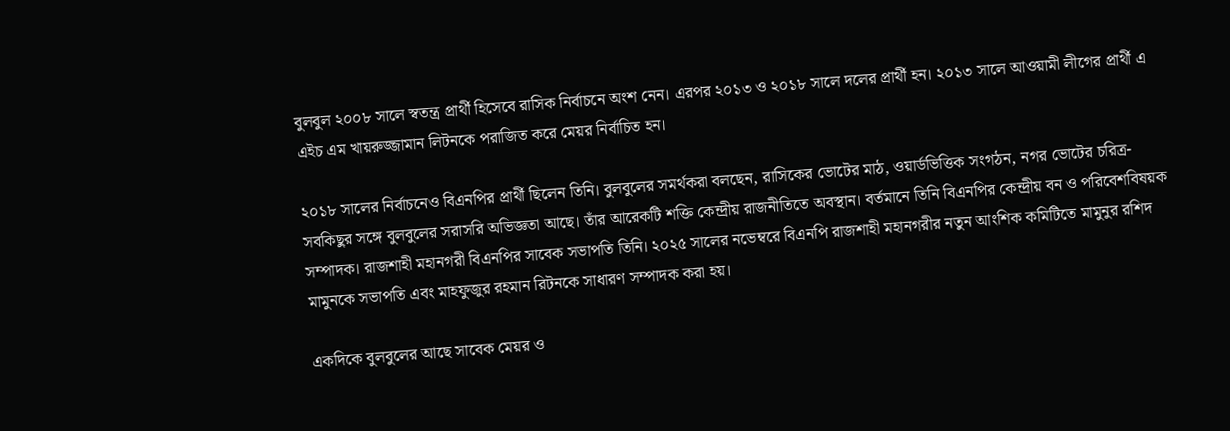বুলবুল ২০০৮ সালে স্বতন্ত্র প্রার্থী হিসেবে রাসিক নির্বাচনে অংশ নেন। এরপর ২০১৩ ও ২০১৮ সালে দলের প্রার্থী হন। ২০১৩ সালে আওয়ামী লীগের প্রার্থী এ এইচ এম খায়রুজ্জামান লিটনকে পরাজিত করে মেয়র নির্বাচিত হন।

২০১৮ সালের নির্বাচনেও বিএনপির প্রার্থী ছিলেন তিনি। বুলবুলের সমর্থকরা বলছেন, রাসিকের ভোটের মাঠ, ওয়ার্ডভিত্তিক সংগঠন, নগর ভোটের চরিত্র-সবকিছুর সঙ্গে বুলবুলের সরাসরি অভিজ্ঞতা আছে। তাঁর আরেকটি শক্তি কেন্দ্রীয় রাজনীতিতে অবস্থান। বর্তমানে তিনি বিএনপির কেন্দ্রীয় বন ও পরিবেশবিষয়ক সম্পাদক। রাজশাহী মহানগরী বিএনপির সাবেক সভাপতি তিনি। ২০২৫ সালের নভেম্বরে বিএনপি রাজশাহী মহানগরীর নতুন আংশিক কমিটিতে মামুনুর রশিদ মামুনকে সভাপতি এবং মাহফুজুর রহমান রিটনকে সাধারণ সম্পাদক করা হয়।

একদিকে বুলবুলের আছে সাবেক মেয়র ও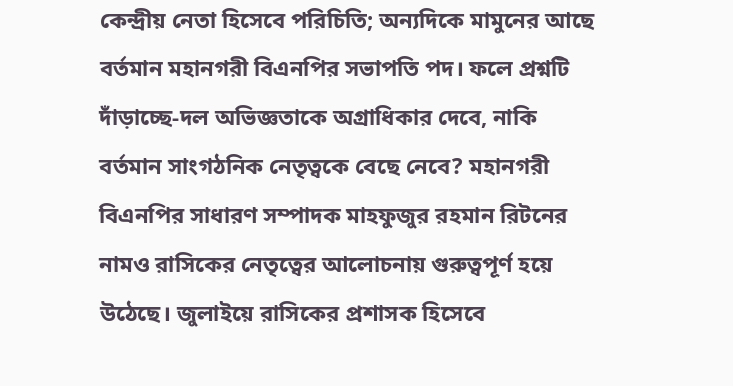কেন্দ্রীয় নেতা হিসেবে পরিচিতি; অন্যদিকে মামুনের আছে বর্তমান মহানগরী বিএনপির সভাপতি পদ। ফলে প্রশ্নটি দাঁড়াচ্ছে-দল অভিজ্ঞতাকে অগ্রাধিকার দেবে, নাকি বর্তমান সাংগঠনিক নেতৃত্বকে বেছে নেবে? মহানগরী বিএনপির সাধারণ সম্পাদক মাহফুজুর রহমান রিটনের নামও রাসিকের নেতৃত্বের আলোচনায় গুরুত্বপূর্ণ হয়ে উঠেছে। জুলাইয়ে রাসিকের প্রশাসক হিসেবে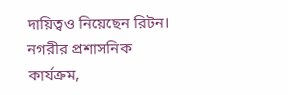দায়িত্বও নিয়েছেন রিটন। নগরীর প্রশাসনিক কার্যক্রম,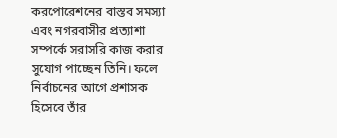করপোরেশনের বাস্তব সমস্যা এবং নগরবাসীর প্রত্যাশা সম্পর্কে সরাসরি কাজ করার সুযোগ পাচ্ছেন তিনি। ফলে নির্বাচনের আগে প্রশাসক হিসেবে তাঁর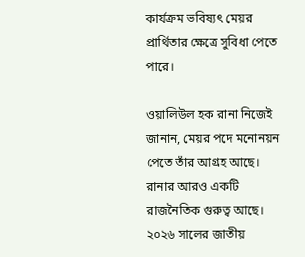কার্যক্রম ভবিষ্যৎ মেয়র প্রার্থিতার ক্ষেত্রে সুবিধা পেতে পারে।

ওয়ালিউল হক রানা নিজেই জানান, মেয়র পদে মনোনয়ন পেতে তাঁর আগ্রহ আছে। রানার আরও একটি রাজনৈতিক গুরুত্ব আছে। ২০২৬ সালের জাতীয়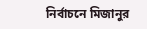নির্বাচনে মিজানুর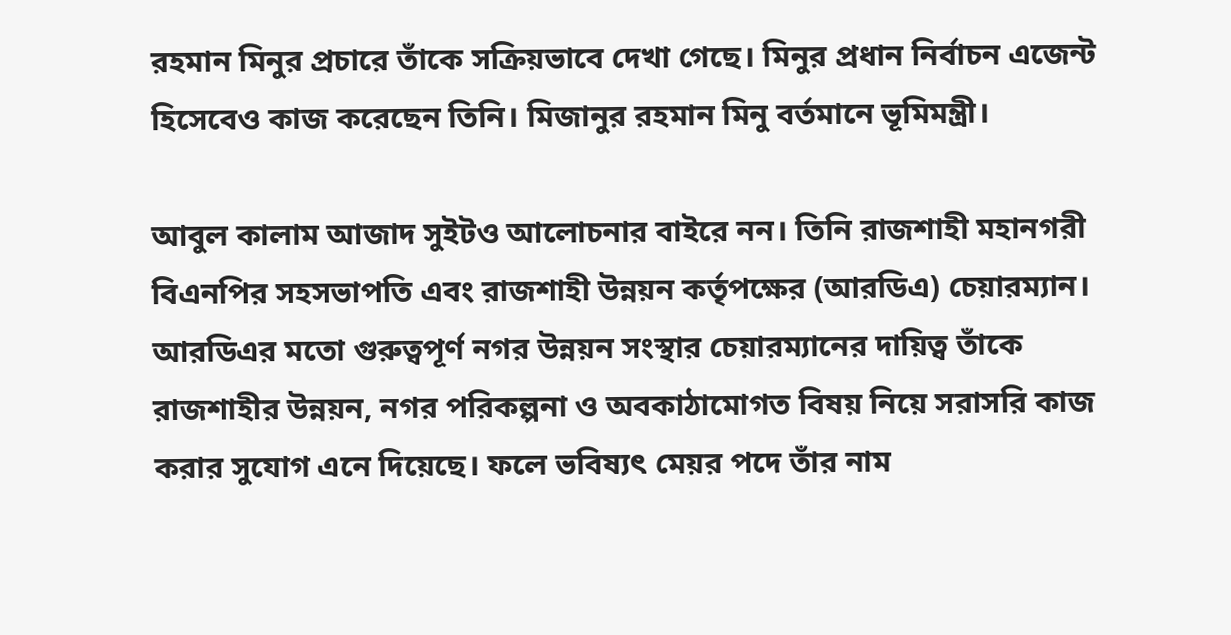রহমান মিনুর প্রচারে তাঁকে সক্রিয়ভাবে দেখা গেছে। মিনুর প্রধান নির্বাচন এজেন্ট হিসেবেও কাজ করেছেন তিনি। মিজানুর রহমান মিনু বর্তমানে ভূমিমন্ত্রী।

আবুল কালাম আজাদ সুইটও আলোচনার বাইরে নন। তিনি রাজশাহী মহানগরী বিএনপির সহসভাপতি এবং রাজশাহী উন্নয়ন কর্তৃপক্ষের (আরডিএ) চেয়ারম্যান। আরডিএর মতো গুরুত্বপূর্ণ নগর উন্নয়ন সংস্থার চেয়ারম্যানের দায়িত্ব তাঁকে রাজশাহীর উন্নয়ন, নগর পরিকল্পনা ও অবকাঠামোগত বিষয় নিয়ে সরাসরি কাজ করার সুযোগ এনে দিয়েছে। ফলে ভবিষ্যৎ মেয়র পদে তাঁর নাম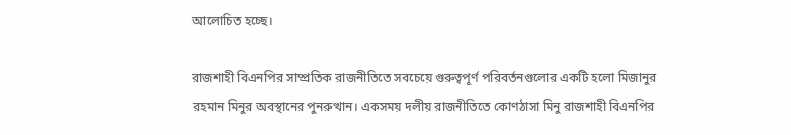আলোচিত হচ্ছে।

রাজশাহী বিএনপির সাম্প্রতিক রাজনীতিতে সবচেয়ে গুরুত্বপূর্ণ পরিবর্তনগুলোর একটি হলো মিজানুর রহমান মিনুর অবস্থানের পুনরুত্থান। একসময় দলীয় রাজনীতিতে কোণঠাসা মিনু রাজশাহী বিএনপির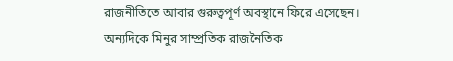রাজনীতিতে আবার গুরুত্বপূর্ণ অবস্থানে ফিরে এসেছেন। অন্যদিকে মিনুর সাম্প্রতিক রাজনৈতিক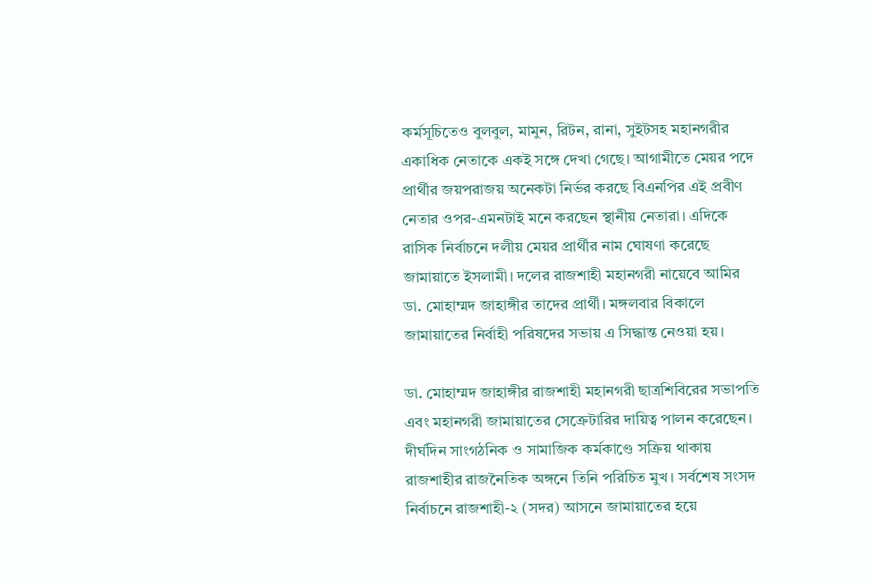কর্মসূচিতেও বুলবুল, মামুন, রিটন, রানা, সুইটসহ মহানগরীর একাধিক নেতাকে একই সঙ্গে দেখা গেছে। আগামীতে মেয়র পদে প্রার্থীর জয়পরাজয় অনেকটা নির্ভর করছে বিএনপির এই প্রবীণ নেতার ওপর-এমনটাই মনে করছেন স্থানীয় নেতারা। এদিকে রাসিক নির্বাচনে দলীয় মেয়র প্রার্থীর নাম ঘোষণা করেছে জামায়াতে ইসলামী। দলের রাজশাহী মহানগরী নায়েবে আমির ডা. মোহাম্মদ জাহাঙ্গীর তাদের প্রার্থী। মঙ্গলবার বিকালে জামায়াতের নির্বাহী পরিষদের সভায় এ সিদ্ধান্ত নেওয়া হয়।

ডা. মোহাম্মদ জাহাঙ্গীর রাজশাহী মহানগরী ছাত্রশিবিরের সভাপতি এবং মহানগরী জামায়াতের সেক্রেটারির দায়িত্ব পালন করেছেন। দীর্ঘদিন সাংগঠনিক ও সামাজিক কর্মকাণ্ডে সক্রিয় থাকায় রাজশাহীর রাজনৈতিক অঙ্গনে তিনি পরিচিত মুখ। সর্বশেষ সংসদ নির্বাচনে রাজশাহী-২ (সদর) আসনে জামায়াতের হয়ে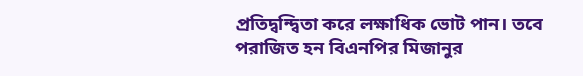প্রতিদ্বন্দ্বিতা করে লক্ষাধিক ভোট পান। তবে পরাজিত হন বিএনপির মিজানুর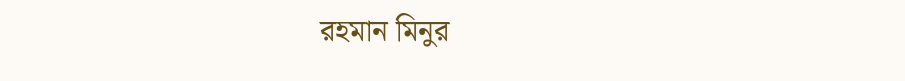রহমান মিনুর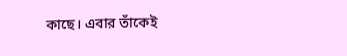কাছে। এবার তাঁকেই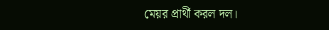মেয়র প্রার্থী করল দল।